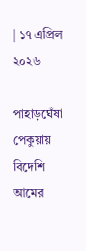| ১৭ এপ্রিল ২০২৬

পাহাড়ঘেঁষা পেকুয়ায় বিদেশি আমের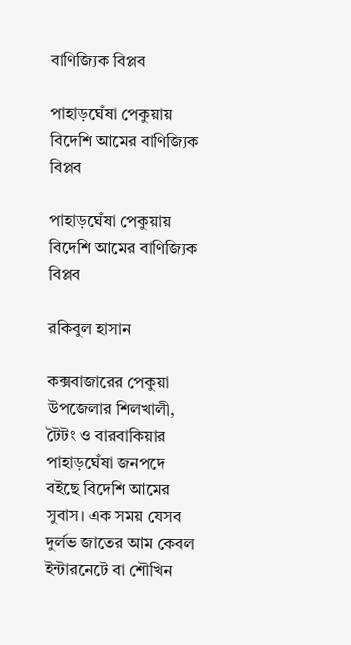বাণিজ্যিক বিপ্লব

পাহাড়ঘেঁষা পেকুয়ায় বিদেশি আমের বাণিজ্যিক বিপ্লব

পাহাড়ঘেঁষা পেকুয়ায় বিদেশি আমের বাণিজ্যিক বিপ্লব

রকিবুল হাসান

কক্সবাজারের পেকুয়া উপজেলার শিলখালী, টৈটং ও বারবাকিয়ার পাহাড়ঘেঁষা জনপদে বইছে বিদেশি আমের সুবাস। এক সময় যেসব দুর্লভ জাতের আম কেবল ইন্টারনেটে বা শৌখিন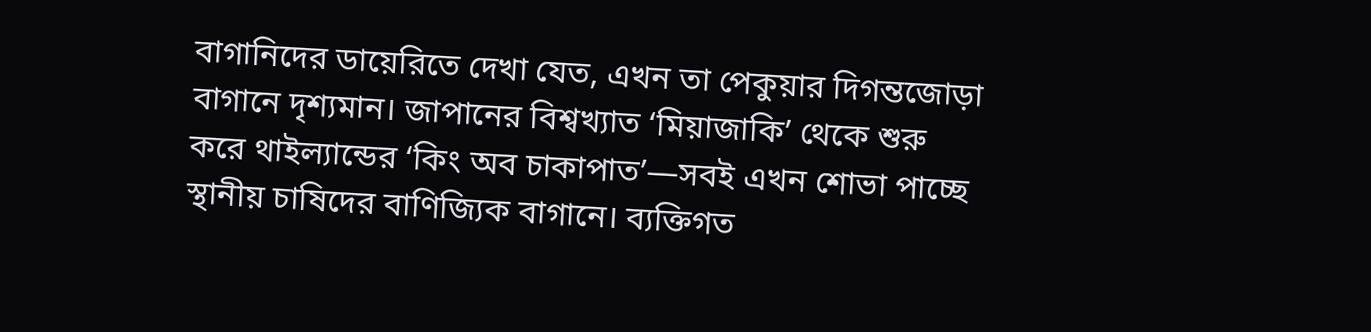বাগানিদের ডায়েরিতে দেখা যেত, এখন তা পেকুয়ার দিগন্তজোড়া বাগানে দৃশ্যমান। জাপানের বিশ্বখ্যাত ‘মিয়াজাকি’ থেকে শুরু করে থাইল্যান্ডের ‘কিং অব চাকাপাত’—সবই এখন শোভা পাচ্ছে স্থানীয় চাষিদের বাণিজ্যিক বাগানে। ব্যক্তিগত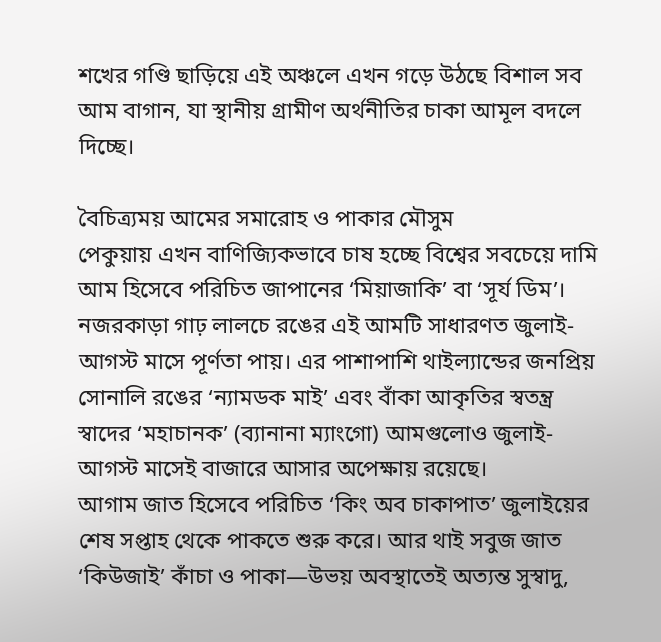শখের গণ্ডি ছাড়িয়ে এই অঞ্চলে এখন গড়ে উঠছে বিশাল সব আম বাগান, যা স্থানীয় গ্রামীণ অর্থনীতির চাকা আমূল বদলে দিচ্ছে।

বৈচিত্র্যময় আমের সমারোহ ও পাকার মৌসুম
পেকুয়ায় এখন বাণিজ্যিকভাবে চাষ হচ্ছে বিশ্বের সবচেয়ে দামি আম হিসেবে পরিচিত জাপানের ‘মিয়াজাকি’ বা ‘সূর্য ডিম’। নজরকাড়া গাঢ় লালচে রঙের এই আমটি সাধারণত জুলাই-আগস্ট মাসে পূর্ণতা পায়। এর পাশাপাশি থাইল্যান্ডের জনপ্রিয় সোনালি রঙের ‘ন্যামডক মাই’ এবং বাঁকা আকৃতির স্বতন্ত্র স্বাদের ‘মহাচানক’ (ব্যানানা ম্যাংগো) আমগুলোও জুলাই-আগস্ট মাসেই বাজারে আসার অপেক্ষায় রয়েছে।
আগাম জাত হিসেবে পরিচিত ‘কিং অব চাকাপাত’ জুলাইয়ের শেষ সপ্তাহ থেকে পাকতে শুরু করে। আর থাই সবুজ জাত ‘কিউজাই’ কাঁচা ও পাকা—উভয় অবস্থাতেই অত্যন্ত সুস্বাদু,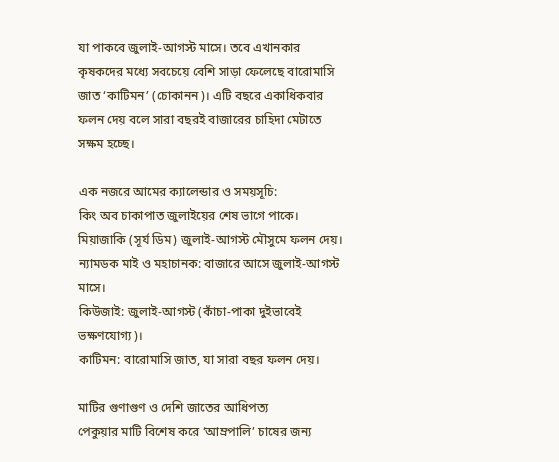যা পাকবে জুলাই-আগস্ট মাসে। তবে এখানকার কৃষকদের মধ্যে সবচেয়ে বেশি সাড়া ফেলেছে বারোমাসি জাত ‘কাটিমন’ (চোকানন)। এটি বছরে একাধিকবার ফলন দেয় বলে সারা বছরই বাজারের চাহিদা মেটাতে সক্ষম হচ্ছে।

এক নজরে আমের ক্যালেন্ডার ও সময়সূচি:
কিং অব চাকাপাত জুলাইয়ের শেষ ভাগে পাকে।
মিয়াজাকি (সূর্য ডিম) জুলাই-আগস্ট মৌসুমে ফলন দেয়।
ন্যামডক মাই ও মহাচানক: বাজারে আসে জুলাই-আগস্ট মাসে।
কিউজাই: জুলাই-আগস্ট (কাঁচা-পাকা দুইভাবেই ভক্ষণযোগ্য)।
কাটিমন: বারোমাসি জাত, যা সারা বছর ফলন দেয়।

মাটির গুণাগুণ ও দেশি জাতের আধিপত্য
পেকুয়ার মাটি বিশেষ করে ‘আম্রপালি’ চাষের জন্য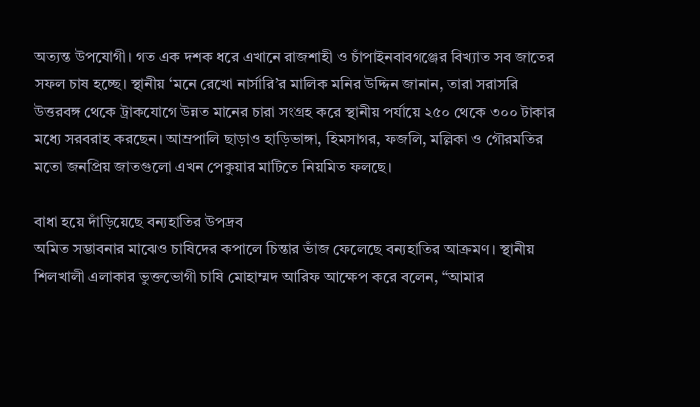অত্যন্ত উপযোগী। গত এক দশক ধরে এখানে রাজশাহী ও চাঁপাইনবাবগঞ্জের বিখ্যাত সব জাতের সফল চাষ হচ্ছে। স্থানীয় ‘মনে রেখো নার্সারি’র মালিক মনির উদ্দিন জানান, তারা সরাসরি উত্তরবঙ্গ থেকে ট্রাকযোগে উন্নত মানের চারা সংগ্রহ করে স্থানীয় পর্যায়ে ২৫০ থেকে ৩০০ টাকার মধ্যে সরবরাহ করছেন। আম্রপালি ছাড়াও হাড়িভাঙ্গা, হিমসাগর, ফজলি, মল্লিকা ও গৌরমতির মতো জনপ্রিয় জাতগুলো এখন পেকুয়ার মাটিতে নিয়মিত ফলছে।

বাধা হয়ে দাঁড়িয়েছে বন্যহাতির উপদ্রব
অমিত সম্ভাবনার মাঝেও চাষিদের কপালে চিন্তার ভাঁজ ফেলেছে বন্যহাতির আক্রমণ। স্থানীয় শিলখালী এলাকার ভুক্তভোগী চাষি মোহাম্মদ আরিফ আক্ষেপ করে বলেন, “আমার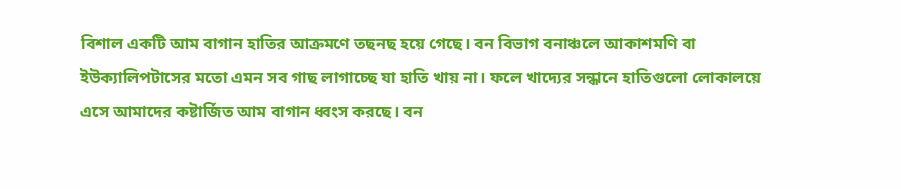বিশাল একটি আম বাগান হাতির আক্রমণে তছনছ হয়ে গেছে। বন বিভাগ বনাঞ্চলে আকাশমণি বা ইউক্যালিপটাসের মতো এমন সব গাছ লাগাচ্ছে যা হাতি খায় না। ফলে খাদ্যের সন্ধানে হাতিগুলো লোকালয়ে এসে আমাদের কষ্টার্জিত আম বাগান ধ্বংস করছে। বন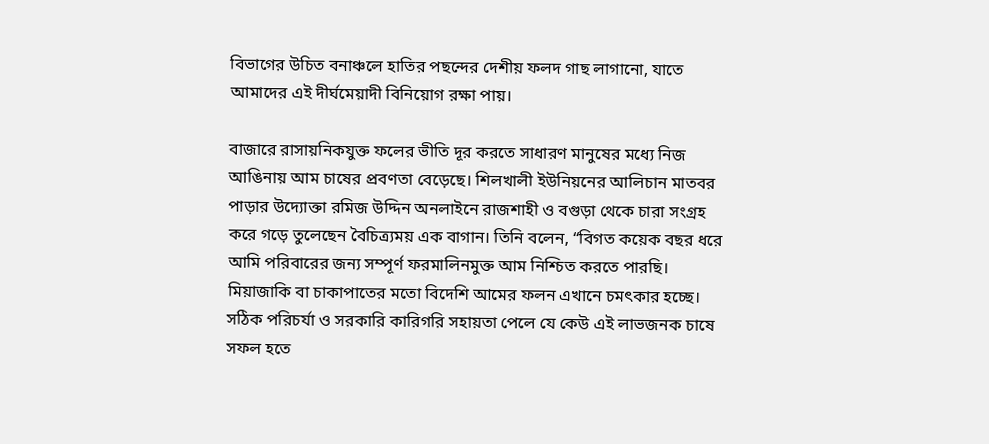বিভাগের উচিত বনাঞ্চলে হাতির পছন্দের দেশীয় ফলদ গাছ লাগানো, যাতে আমাদের এই দীর্ঘমেয়াদী বিনিয়োগ রক্ষা পায়।

বাজারে রাসায়নিকযুক্ত ফলের ভীতি দূর করতে সাধারণ মানুষের মধ্যে নিজ আঙিনায় আম চাষের প্রবণতা বেড়েছে। শিলখালী ইউনিয়নের আলিচান মাতবর পাড়ার উদ্যোক্তা রমিজ উদ্দিন অনলাইনে রাজশাহী ও বগুড়া থেকে চারা সংগ্রহ করে গড়ে তুলেছেন বৈচিত্র্যময় এক বাগান। তিনি বলেন, “বিগত কয়েক বছর ধরে আমি পরিবারের জন্য সম্পূর্ণ ফরমালিনমুক্ত আম নিশ্চিত করতে পারছি। মিয়াজাকি বা চাকাপাতের মতো বিদেশি আমের ফলন এখানে চমৎকার হচ্ছে। সঠিক পরিচর্যা ও সরকারি কারিগরি সহায়তা পেলে যে কেউ এই লাভজনক চাষে সফল হতে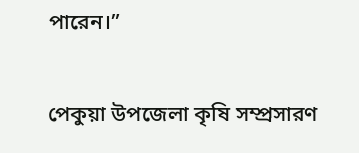পারেন।”

পেকুয়া উপজেলা কৃষি সম্প্রসারণ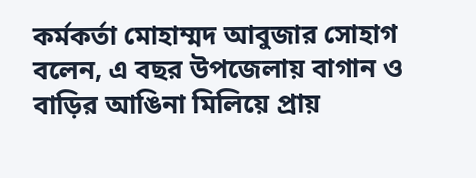কর্মকর্তা মোহাম্মদ আবুজার সোহাগ বলেন, এ বছর উপজেলায় বাগান ও বাড়ির আঙিনা মিলিয়ে প্রায়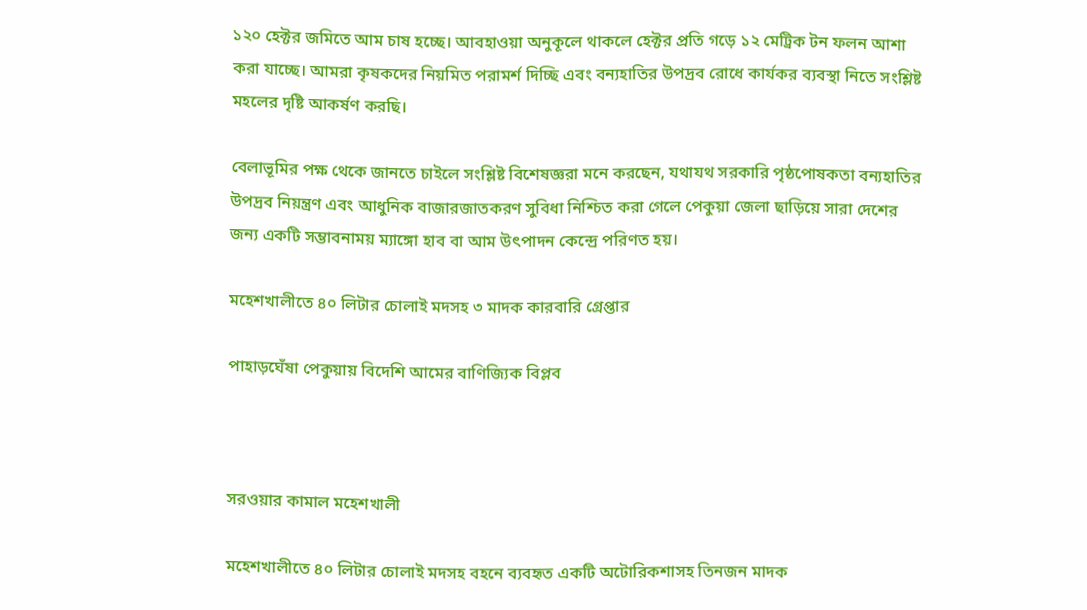১২০ হেক্টর জমিতে আম চাষ হচ্ছে। আবহাওয়া অনুকূলে থাকলে হেক্টর প্রতি গড়ে ১২ মেট্রিক টন ফলন আশা করা যাচ্ছে। আমরা কৃষকদের নিয়মিত পরামর্শ দিচ্ছি এবং বন্যহাতির উপদ্রব রোধে কার্যকর ব্যবস্থা নিতে সংশ্লিষ্ট মহলের দৃষ্টি আকর্ষণ করছি।

বেলাভূমির পক্ষ থেকে জানতে চাইলে সংশ্লিষ্ট বিশেষজ্ঞরা মনে করছেন, যথাযথ সরকারি পৃষ্ঠপোষকতা বন্যহাতির উপদ্রব নিয়ন্ত্রণ এবং আধুনিক বাজারজাতকরণ সুবিধা নিশ্চিত করা গেলে পেকুয়া জেলা ছাড়িয়ে সারা দেশের জন্য একটি সম্ভাবনাময় ম্যাঙ্গো হাব বা আম উৎপাদন কেন্দ্রে পরিণত হয়।

মহেশখালীতে ৪০ লিটার চোলাই মদসহ ৩ মাদক কারবারি গ্রেপ্তার

পাহাড়ঘেঁষা পেকুয়ায় বিদেশি আমের বাণিজ্যিক বিপ্লব



সরওয়ার কামাল মহেশখালী

মহেশখালীতে ৪০ লিটার চোলাই মদসহ বহনে ব্যবহৃত একটি অটোরিকশাসহ তিনজন মাদক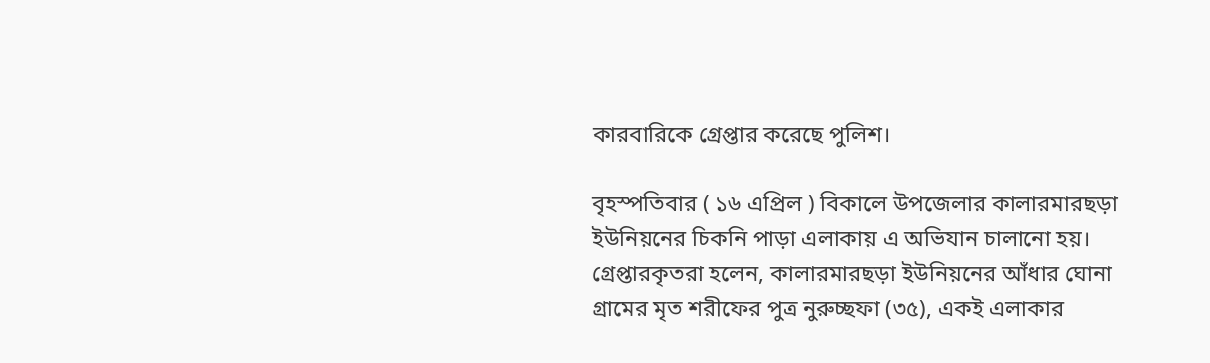কারবারিকে গ্রেপ্তার করেছে পুলিশ।

বৃহস্পতিবার ( ১৬ এপ্রিল ) বিকালে উপজেলার কালারমারছড়া ইউনিয়নের চিকনি পাড়া এলাকায় এ অভিযান চালানো হয়। গ্রেপ্তারকৃতরা হলেন, কালারমারছড়া ইউনিয়নের আঁধার ঘোনা গ্রামের মৃত শরীফের পুত্র নুরুচ্ছফা (৩৫), একই এলাকার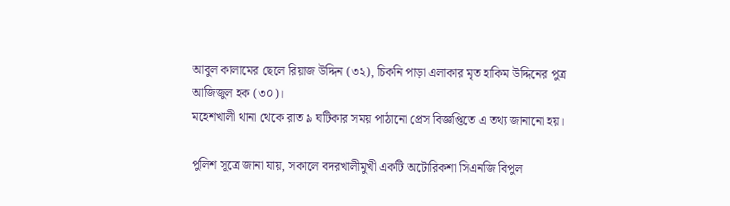আবুল কালামের ছেলে রিয়াজ উদ্দিন (৩২), চিকনি পাড়া এলাকার মৃত হাকিম উদ্দিনের পুত্র আজিজুল হক (৩০)।
মহেশখালী থানা থেকে রাত ৯ ঘটিকার সময় পাঠানো প্রেস বিজ্ঞপ্তিতে এ তথ্য জানানো হয়।

পুলিশ সূত্রে জানা যায়, সকালে বদরখালীমুখী একটি অটোরিকশা সিএনজি বিপুল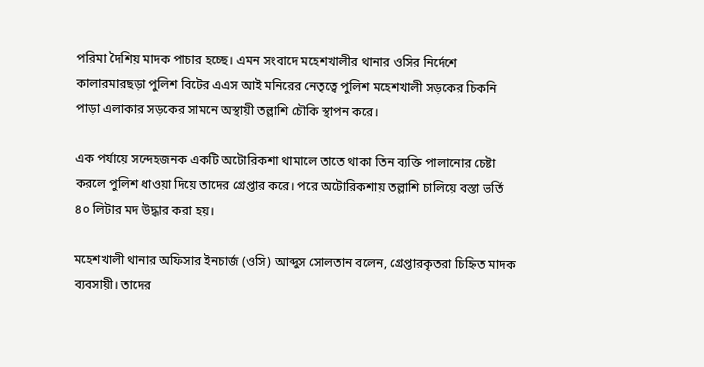পরিমা দৈশিয় মাদক পাচার হচ্ছে। এমন সংবাদে মহেশখালীর থানার ওসির নির্দেশে কালারমারছড়া পুলিশ বিটের এএস আই মনিরের নেতৃত্বে পুলিশ মহেশখালী সড়কের চিকনি পাড়া এলাকার সড়কের সামনে অস্থায়ী তল্লাশি চৌকি স্থাপন করে।

এক পর্যায়ে সন্দেহজনক একটি অটোরিকশা থামালে তাতে থাকা তিন ব্যক্তি পালানোর চেষ্টা করলে পুলিশ ধাওয়া দিয়ে তাদের গ্রেপ্তার করে। পরে অটোরিকশায় তল্লাশি চালিয়ে বস্তা ভর্তি ৪০ লিটার মদ উদ্ধার করা হয়।

মহেশখালী থানার অফিসার ইনচার্জ (ওসি) আব্দুস সোলতান বলেন, গ্রেপ্তারকৃতরা চিহ্নিত মাদক ব্যবসায়ী। তাদের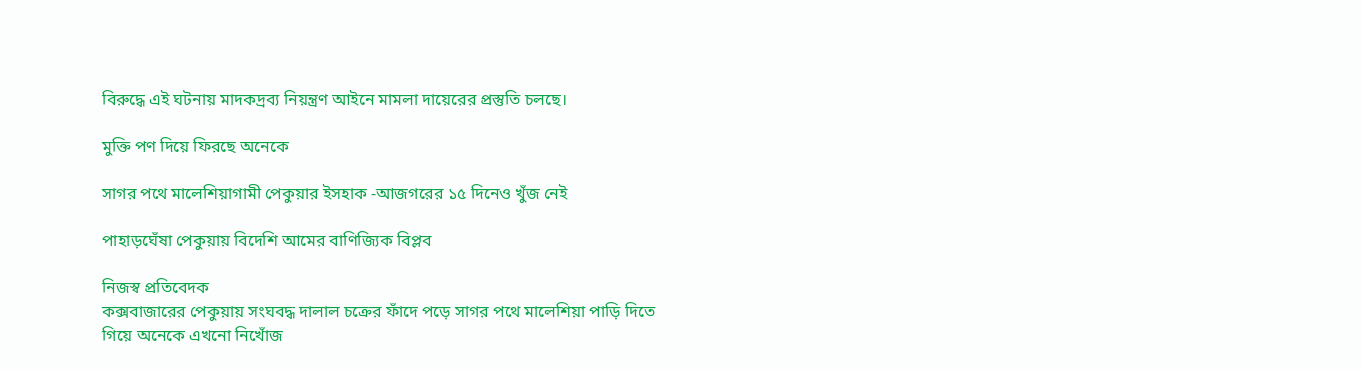বিরুদ্ধে এই ঘটনায় মাদকদ্রব্য নিয়ন্ত্রণ আইনে মামলা দায়েরের প্রস্তুতি চলছে।

মুক্তি পণ দিয়ে ফিরছে অনেকে

সাগর পথে মালেশিয়াগামী পেকুয়ার ইসহাক -আজগরের ১৫ দিনেও খুঁজ নেই

পাহাড়ঘেঁষা পেকুয়ায় বিদেশি আমের বাণিজ্যিক বিপ্লব

নিজস্ব প্রতিবেদক
কক্সবাজারের পেকুয়ায় সংঘবদ্ধ দালাল চক্রের ফাঁদে পড়ে সাগর পথে মালেশিয়া পাড়ি দিতে গিয়ে অনেকে এখনো নিখোঁজ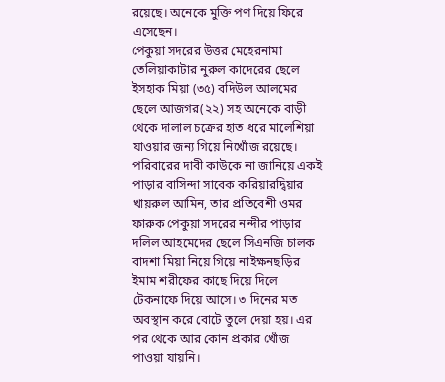রয়েছে। অনেকে মুক্তি পণ দিয়ে ফিরে এসেছেন।
পেকুয়া সদরের উত্তর মেহেরনামা তেলিয়াকাটার নুরুল কাদেরের ছেলে ইসহাক মিয়া (৩৫) বদিউল আলমের ছেলে আজগর(২২) সহ অনেকে বাড়ী থেকে দালাল চক্রের হাত ধরে মালেশিয়া যাওয়ার জন্য গিয়ে নিখোঁজ রয়েছে।
পরিবারের দাবী কাউকে না জানিয়ে একই পাড়ার বাসিন্দা সাবেক করিয়ারদ্বিয়ার খায়রুল আমিন, তার প্রতিবেশী ওমর ফারুক পেকুয়া সদরের নন্দীর পাড়ার দলিল আহমেদের ছেলে সিএনজি চালক বাদশা মিয়া নিয়ে গিয়ে নাইক্ষনছড়ির ইমাম শরীফের কাছে দিয়ে দিলে টেকনাফে দিয়ে আসে। ৩ দিনের মত অবস্থান করে বোটে তুলে দেয়া হয়। এর পর থেকে আর কোন প্রকার খোঁজ পাওয়া যায়নি।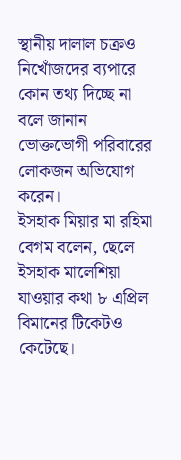স্থানীয় দালাল চক্রও নিখোঁজদের ব্যপারে কোন তথ্য দিচ্ছে না বলে জানান ভোক্তভোগী পরিবারের লোকজন অভিযোগ করেন।
ইসহাক মিয়ার মা রহিমা বেগম বলেন, ছেলে ইসহাক মালেশিয়া যাওয়ার কথা ৮ এপ্রিল বিমানের টিকেটও কেটেছে।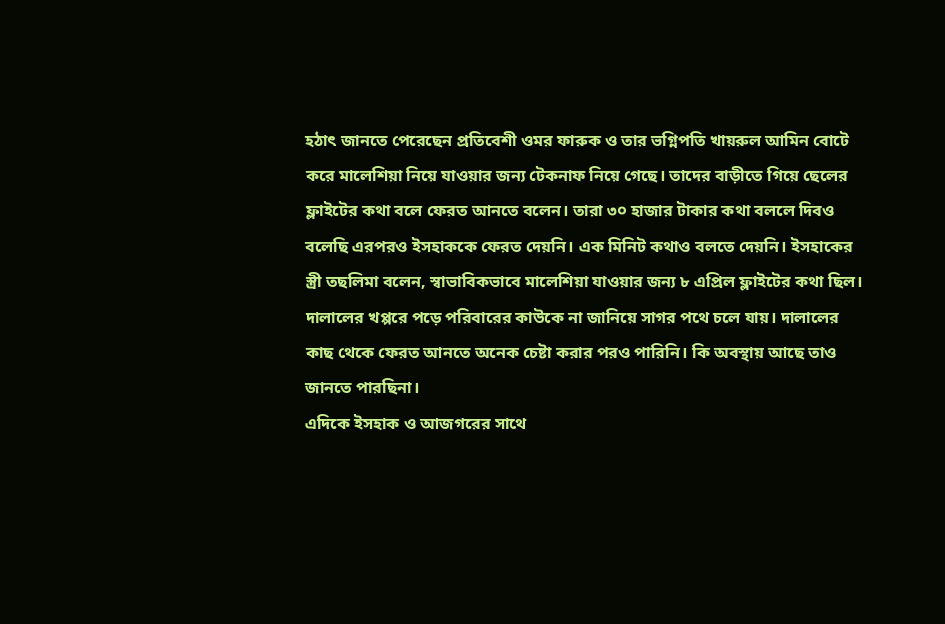হঠাৎ জানতে পেরেছেন প্রতিবেশী ওমর ফারুক ও তার ভগ্নিপতি খায়রুল আমিন বোটে করে মালেশিয়া নিয়ে যাওয়ার জন্য টেকনাফ নিয়ে গেছে। তাদের বাড়ীতে গিয়ে ছেলের ফ্লাইটের কথা বলে ফেরত আনতে বলেন। তারা ৩০ হাজার টাকার কথা বললে দিবও বলেছি এরপরও ইসহাককে ফেরত দেয়নি। এক মিনিট কথাও বলতে দেয়নি। ইসহাকের স্ত্রী তছলিমা বলেন, স্বাভাবিকভাবে মালেশিয়া যাওয়ার জন্য ৮ এপ্রিল ফ্লাইটের কথা ছিল। দালালের খপ্পরে পড়ে পরিবারের কাউকে না জানিয়ে সাগর পথে চলে যায়। দালালের কাছ থেকে ফেরত আনতে অনেক চেষ্টা করার পরও পারিনি। কি অবস্থায় আছে তাও জানতে পারছিনা।
এদিকে ইসহাক ও আজগরের সাথে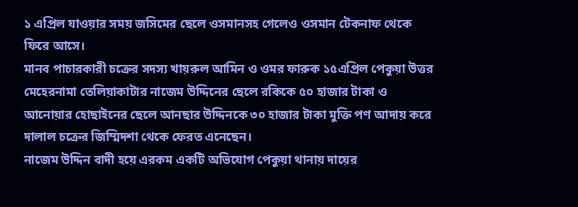১ এপ্রিল যাওয়ার সময় জসিমের ছেলে ওসমানসহ গেলেও ওসমান টেকনাফ থেকে ফিরে আসে।
মানব পাচারকারী চক্রের সদস্য খায়রুল আমিন ও ওমর ফারুক ১৫এপ্রিল পেকুয়া উত্তর মেহেরনামা তেলিয়াকাটার নাজেম উদ্দিনের ছেলে রকিকে ৫০ হাজার টাকা ও আনোয়ার হোছাইনের ছেলে আনছার উদ্দিনকে ৩০ হাজার টাকা মুক্তি পণ আদায় করে দালাল চক্রের জিম্মিদশা থেকে ফেরত এনেছেন।
নাজেম উদ্দিন বাদী হয়ে এরকম একটি অভিযোগ পেকুয়া থানায় দায়ের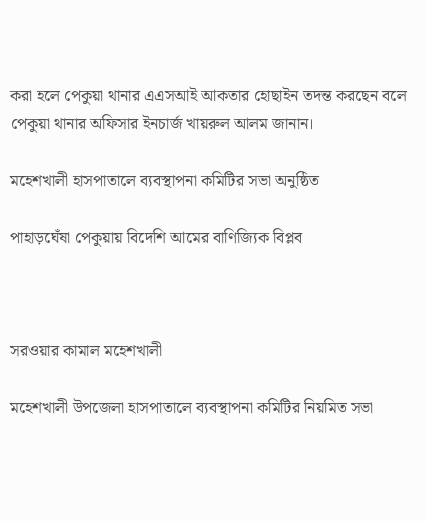করা হলে পেকুয়া থানার এএসআই আকতার হোছাইন তদন্ত করছেন বলে পেকুয়া থানার অফিসার ইনচার্জ খায়রুল আলম জানান।

মহেশখালী হাসপাতালে ব্যবস্থাপনা কমিটির সভা অনুষ্ঠিত

পাহাড়ঘেঁষা পেকুয়ায় বিদেশি আমের বাণিজ্যিক বিপ্লব



সরওয়ার কামাল মহেশখালী

মহেশখালী উপজেলা হাসপাতালে ব্যবস্থাপনা কমিটির নিয়মিত সভা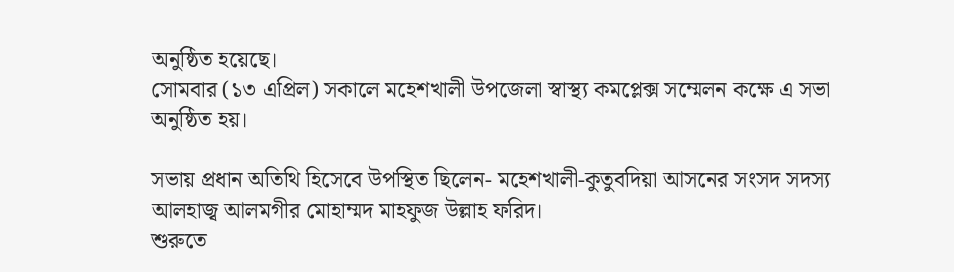অনুষ্ঠিত হয়েছে।
সোমবার (১৩ এপ্রিল) সকালে মহেশখালী উপজেলা স্বাস্থ্য কমপ্লেক্স সম্মেলন কক্ষে এ সভা অনুষ্ঠিত হয়।

সভায় প্রধান অতিথি হিসেবে উপস্থিত ছিলেন- মহেশখালী-কুতুবদিয়া আসনের সংসদ সদস্য আলহাজ্ব আলমগীর মোহাম্মদ মাহফুজ উল্লাহ ফরিদ।
শুরুতে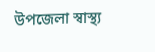উপজেলা স্বাস্থ্য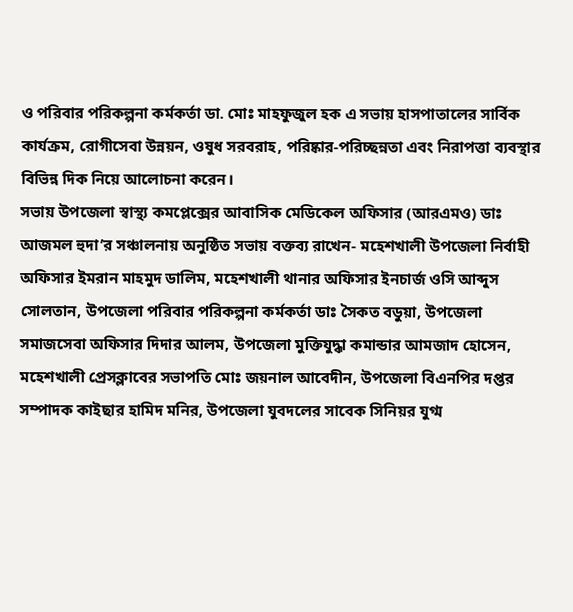ও পরিবার পরিকল্পনা কর্মকর্তা ডা. মোঃ মাহফুজুল হক এ সভায় হাসপাতালের সার্বিক কার্যক্রম, রোগীসেবা উন্নয়ন, ওষুধ সরবরাহ, পরিষ্কার-পরিচ্ছন্নতা এবং নিরাপত্তা ব্যবস্থার বিভিন্ন দিক নিয়ে আলোচনা করেন।
সভায় উপজেলা স্বাস্থ্য কমপ্লেক্সের আবাসিক মেডিকেল অফিসার (আরএমও) ডাঃ আজমল হুদা’র সঞ্চালনায় অনুষ্ঠিত সভায় বক্তব্য রাখেন- মহেশখালী উপজেলা নির্বাহী অফিসার ইমরান মাহমুদ ডালিম, মহেশখালী থানার অফিসার ইনচার্জ ওসি আব্দুস সোলতান, উপজেলা পরিবার পরিকল্পনা কর্মকর্তা ডাঃ সৈকত বডুয়া, উপজেলা সমাজসেবা অফিসার দিদার আলম, উপজেলা মুক্তিযুদ্ধা কমান্ডার আমজাদ হোসেন, মহেশখালী প্রেসক্লাবের সভাপতি মোঃ জয়নাল আবেদীন, উপজেলা বিএনপির দপ্তর সম্পাদক কাইছার হামিদ মনির, উপজেলা যুবদলের সাবেক সিনিয়র যুগ্ম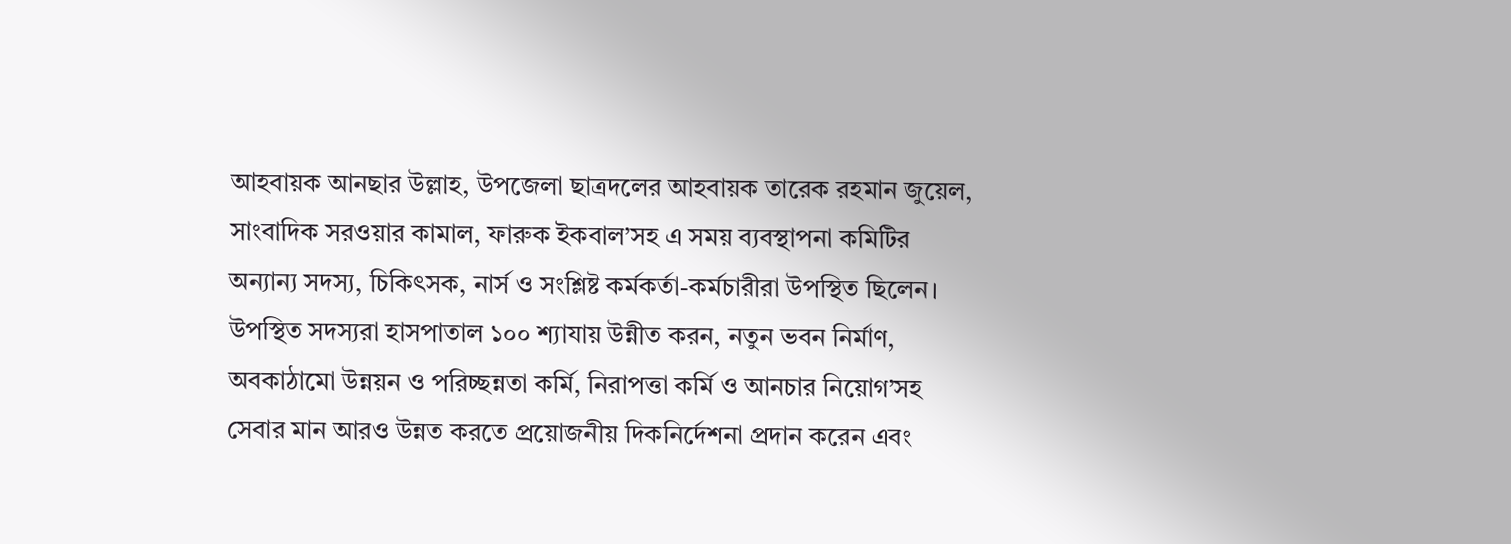আহবায়ক আনছার উল্লাহ, উপজেলা ছাত্রদলের আহবায়ক তারেক রহমান জুয়েল, সাংবাদিক সরওয়ার কামাল, ফারুক ইকবাল’সহ এ সময় ব্যবস্থাপনা কমিটির অন্যান্য সদস্য, চিকিৎসক, নার্স ও সংশ্লিষ্ট কর্মকর্তা-কর্মচারীরা উপস্থিত ছিলেন।
উপস্থিত সদস্যরা হাসপাতাল ১০০ শ্যাযায় উন্নীত করন, নতুন ভবন নির্মাণ, অবকাঠামো উন্নয়ন ও পরিচ্ছন্নতা কর্মি, নিরাপত্তা কর্মি ও আনচার নিয়োগ’সহ সেবার মান আরও উন্নত করতে প্রয়োজনীয় দিকনির্দেশনা প্রদান করেন এবং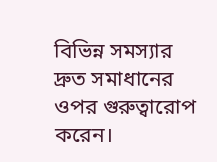বিভিন্ন সমস্যার দ্রুত সমাধানের ওপর গুরুত্বারোপ করেন।